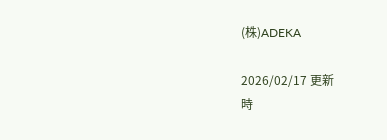(株)ADEKA

2026/02/17 更新
時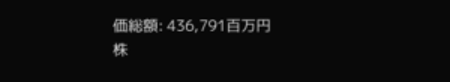価総額: 436,791百万円
株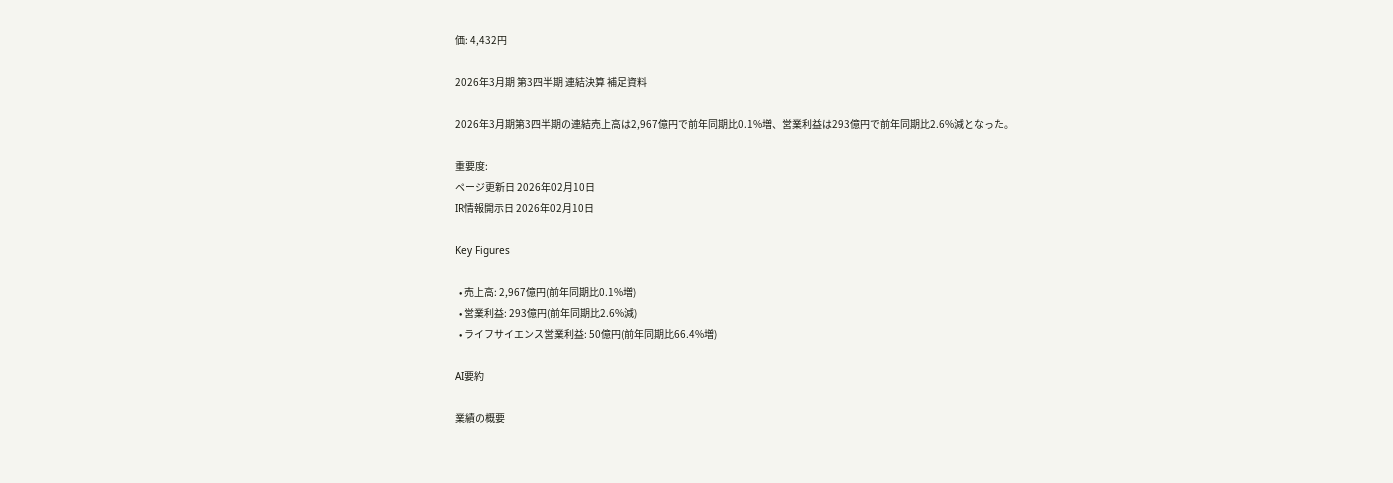価: 4,432円

2026年3月期 第3四半期 連結決算 補足資料

2026年3月期第3四半期の連結売上高は2,967億円で前年同期比0.1%増、営業利益は293億円で前年同期比2.6%減となった。

重要度:
ページ更新日 2026年02月10日
IR情報開示日 2026年02月10日

Key Figures

  • 売上高: 2,967億円(前年同期比0.1%増)
  • 営業利益: 293億円(前年同期比2.6%減)
  • ライフサイエンス営業利益: 50億円(前年同期比66.4%増)

AI要約

業績の概要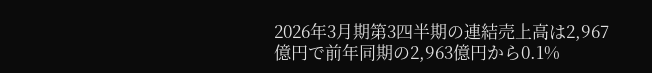2026年3月期第3四半期の連結売上高は2,967億円で前年同期の2,963億円から0.1%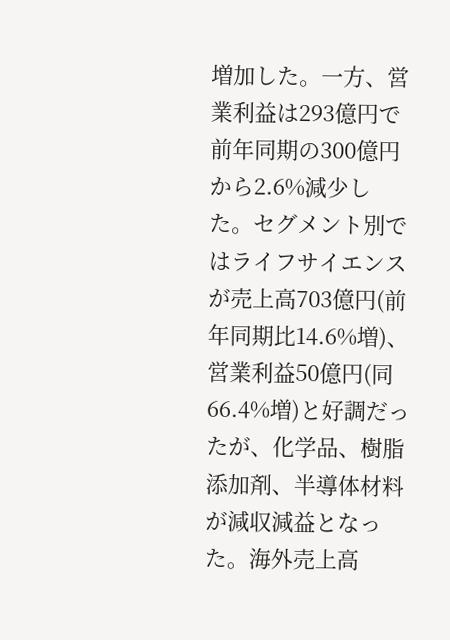増加した。一方、営業利益は293億円で前年同期の300億円から2.6%減少した。セグメント別ではライフサイエンスが売上高703億円(前年同期比14.6%増)、営業利益50億円(同66.4%増)と好調だったが、化学品、樹脂添加剤、半導体材料が減収減益となった。海外売上高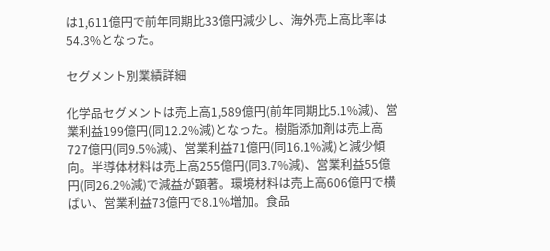は1,611億円で前年同期比33億円減少し、海外売上高比率は54.3%となった。

セグメント別業績詳細

化学品セグメントは売上高1,589億円(前年同期比5.1%減)、営業利益199億円(同12.2%減)となった。樹脂添加剤は売上高727億円(同9.5%減)、営業利益71億円(同16.1%減)と減少傾向。半導体材料は売上高255億円(同3.7%減)、営業利益55億円(同26.2%減)で減益が顕著。環境材料は売上高606億円で横ばい、営業利益73億円で8.1%増加。食品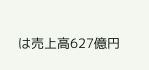は売上高627億円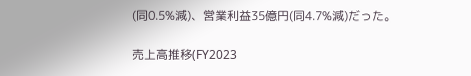(同0.5%減)、営業利益35億円(同4.7%減)だった。

売上高推移(FY2023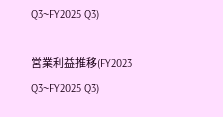Q3~FY2025 Q3)

営業利益推移(FY2023 Q3~FY2025 Q3)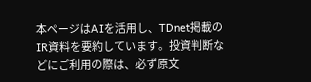本ページはAIを活用し、TDnet掲載のIR資料を要約しています。投資判断などにご利用の際は、必ず原文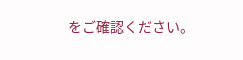をご確認ください。